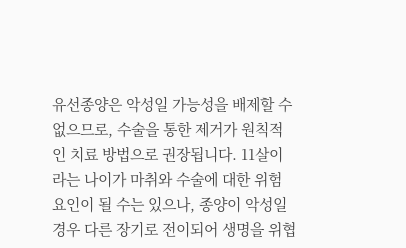유선종양은 악성일 가능성을 배제할 수 없으므로, 수술을 통한 제거가 원칙적인 치료 방법으로 권장됩니다. 11살이라는 나이가 마취와 수술에 대한 위험 요인이 될 수는 있으나, 종양이 악성일 경우 다른 장기로 전이되어 생명을 위협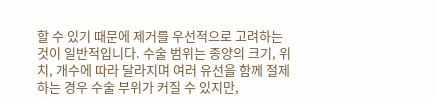할 수 있기 때문에 제거를 우선적으로 고려하는 것이 일반적입니다. 수술 범위는 종양의 크기, 위치, 개수에 따라 달라지며 여러 유선을 함께 절제하는 경우 수술 부위가 커질 수 있지만,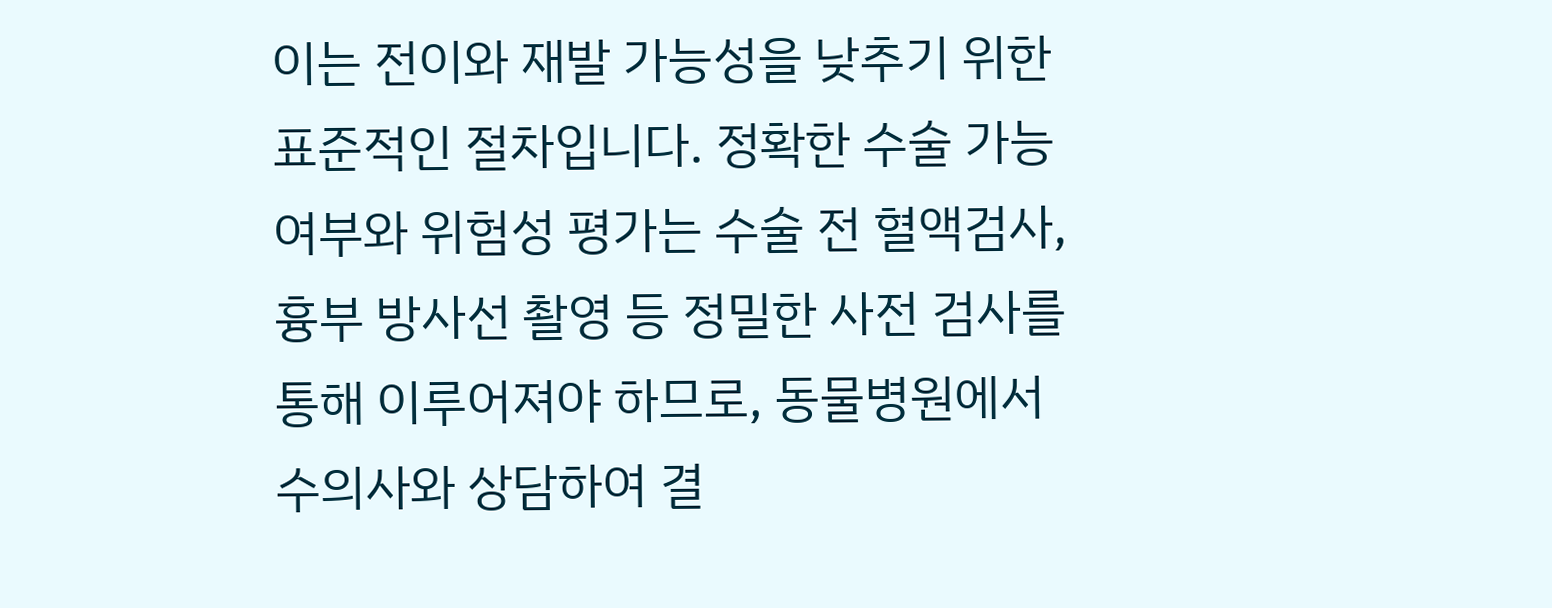이는 전이와 재발 가능성을 낮추기 위한 표준적인 절차입니다. 정확한 수술 가능 여부와 위험성 평가는 수술 전 혈액검사, 흉부 방사선 촬영 등 정밀한 사전 검사를 통해 이루어져야 하므로, 동물병원에서 수의사와 상담하여 결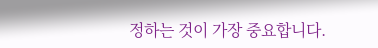정하는 것이 가장 중요합니다.